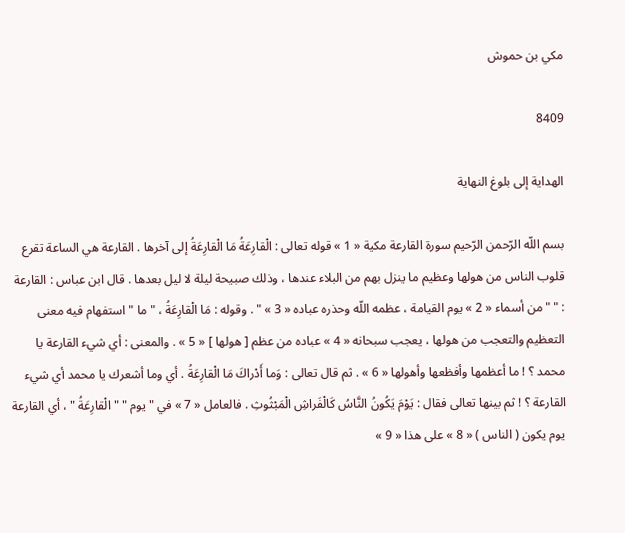مكي بن حموش

8409

الهداية إلى بلوغ النهاية

بسم اللّه الرّحمن الرّحيم سورة القارعة مكية « 1 » قوله تعالى : الْقارِعَةُ مَا الْقارِعَةُ إلى آخرها . القارعة هي الساعة تقرع قلوب الناس من هولها وعظيم ما ينزل بهم من البلاء عندها ، وذلك صبيحة ليلة لا ليل بعدها . قال ابن عباس : القارعة : " " من أسماء « 2 » يوم القيامة ، عظمه اللّه وحذره عباده « 3 » " . وقوله : مَا الْقارِعَةُ ، " ما " استفهام فيه معنى التعظيم والتعجب من هولها ، يعجب سبحانه « 4 » عباده من عظم [ هولها ] « 5 » . والمعنى : أي شيء القارعة يا محمد ؟ ! ما أعظمها وأفظعها وأهولها « 6 » . ثم قال تعالى : وَما أَدْراكَ مَا الْقارِعَةُ . أي وما أشعرك يا محمد أي شيء القارعة ؟ ! ثم بينها تعالى فقال : يَوْمَ يَكُونُ النَّاسُ كَالْفَراشِ الْمَبْثُوثِ . فالعامل « 7 » في " يوم " " الْقارِعَةُ " ، أي القارعة يوم يكون ( الناس ) « 8 » على هذا « 9 »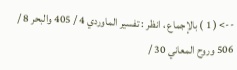--> ( 1 ) بالإجماع ، انظر : تفسير الماوردي 4 / 405 والبحر 8 / 506 وروح المعاني 30 /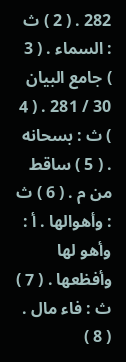282 . ( 2 ) ث : السماء . ( 3 ) جامع البيان 30 / 281 . ( 4 ) ث : بسحانه . ( 5 ) ساقط من م . ( 6 ) ث : وأهوالها . أ : وأهو لها وأفظعها . ( 7 ) ث : فاء مال . ( 8 )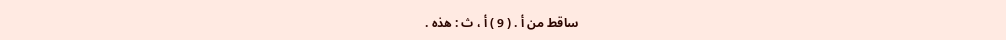ساقط من أ . ( 9 ) أ ، ث : هذه .